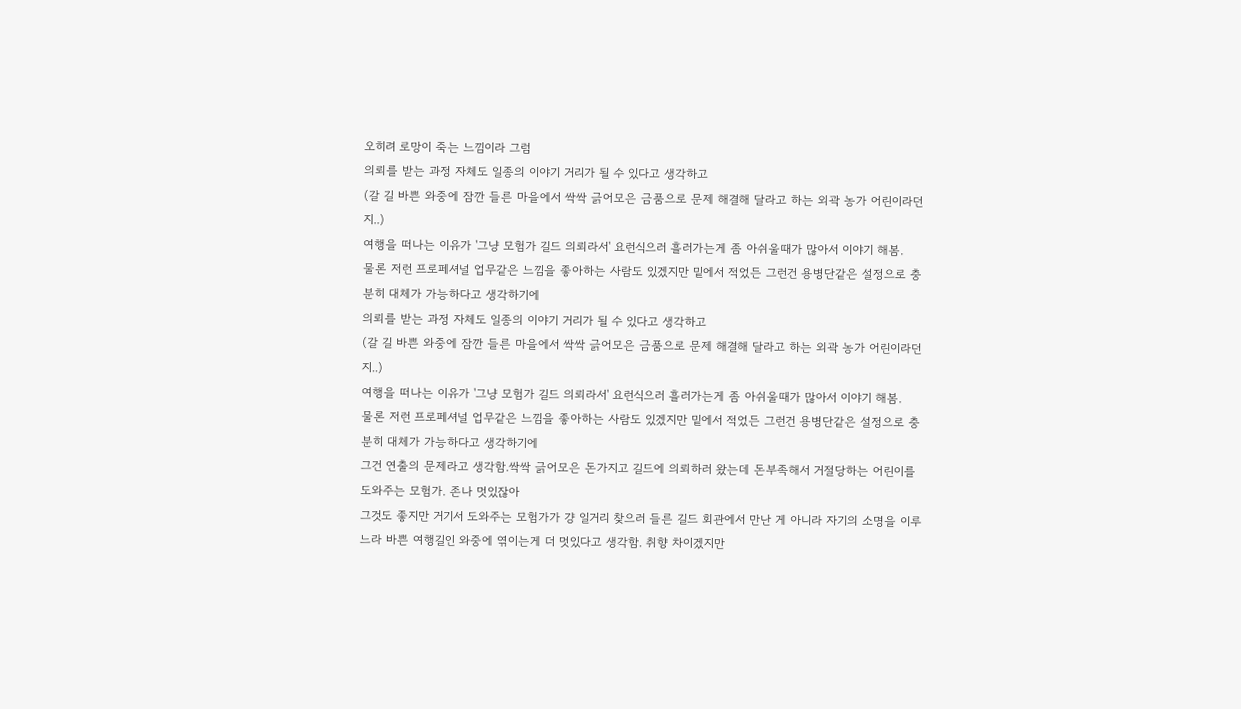오히려 로망이 죽는 느낌이라 그럼
의뢰를 받는 과정 자체도 일종의 이야기 거리가 될 수 있다고 생각하고
(갈 길 바쁜 와중에 잠깐 들른 마을에서 싹싹 긁어모은 금품으로 문제 해결해 달라고 하는 외곽 농가 어린이라던지..)
여행을 떠나는 이유가 '그냥 모험가 길드 의뢰라서' 요런식으러 흘러가는게 좀 아쉬울때가 많아서 이야기 해봄.
물론 저런 프로페셔널 업무같은 느낌을 좋아하는 사람도 있겠지만 밑에서 적었든 그런건 용병단같은 설정으로 충분히 대체가 가능하다고 생각하기에
의뢰를 받는 과정 자체도 일종의 이야기 거리가 될 수 있다고 생각하고
(갈 길 바쁜 와중에 잠깐 들른 마을에서 싹싹 긁어모은 금품으로 문제 해결해 달라고 하는 외곽 농가 어린이라던지..)
여행을 떠나는 이유가 '그냥 모험가 길드 의뢰라서' 요런식으러 흘러가는게 좀 아쉬울때가 많아서 이야기 해봄.
물론 저런 프로페셔널 업무같은 느낌을 좋아하는 사람도 있겠지만 밑에서 적었든 그런건 용병단같은 설정으로 충분히 대체가 가능하다고 생각하기에
그건 연출의 문제라고 생각함.싹싹 긁어모은 돈가지고 길드에 의뢰하러 왔는데 돈부족해서 거절당하는 어린이를 도와주는 모험가. 존나 멋있잖아
그것도 좋지만 거기서 도와주는 모험가가 걍 일거리 찾으러 들른 길드 회관에서 만난 게 아니라 자기의 소명을 이루느라 바쁜 여행길인 와중에 엮이는게 더 멋있다고 생각함. 취향 차이겠지만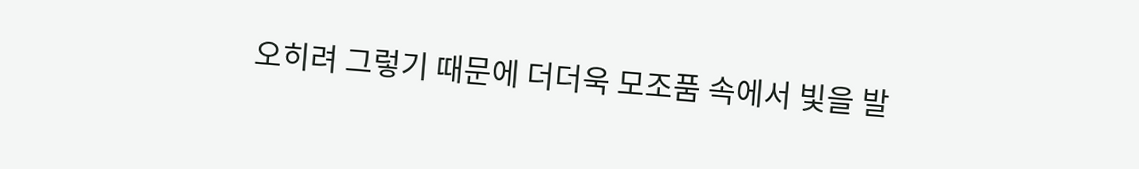오히려 그렇기 때문에 더더욱 모조품 속에서 빛을 발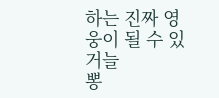하는 진짜 영웅이 될 수 있거늘
뽕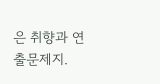은 취향과 연출문제지.